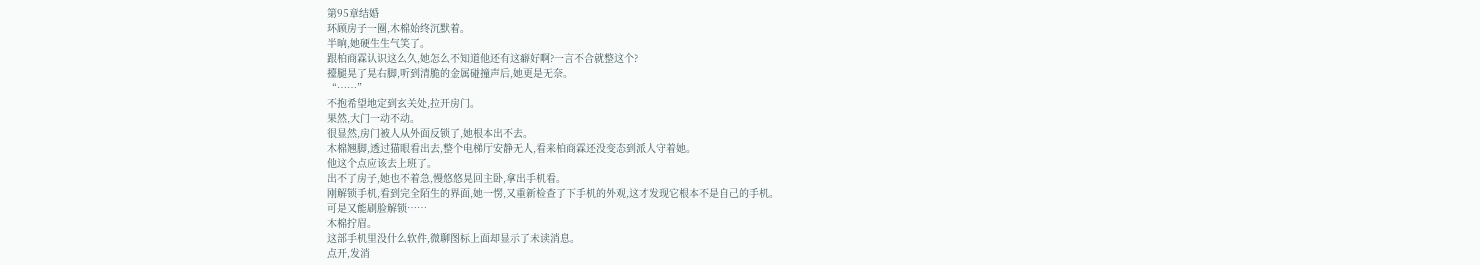第95章结婚
环顾房子一圈,木棉始终沉默着。
半晌,她硬生生气笑了。
跟柏商霖认识这么久,她怎么不知道他还有这癖好啊?一言不合就整这个?
擡腿晃了晃右脚,听到清脆的金属碰撞声后,她更是无奈。
“……”
不抱希望地定到玄关处,拉开房门。
果然,大门一动不动。
很显然,房门被人从外面反锁了,她根本出不去。
木棉翘脚,透过猫眼看出去,整个电梯厅安静无人,看来柏商霖还没变态到派人守着她。
他这个点应该去上班了。
出不了房子,她也不着急,慢悠悠晃回主卧,拿出手机看。
刚解锁手机,看到完全陌生的界面,她一愣,又重新检查了下手机的外观,这才发现它根本不是自己的手机。
可是又能刷脸解锁……
木棉拧眉。
这部手机里没什么软件,微聊图标上面却显示了未读消息。
点开,发消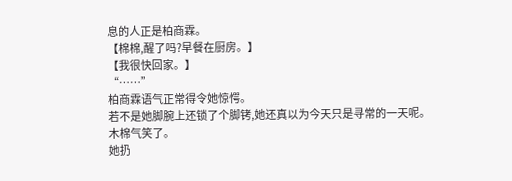息的人正是柏商霖。
【棉棉,醒了吗?早餐在厨房。】
【我很快回家。】
“……”
柏商霖语气正常得令她惊愕。
若不是她脚腕上还锁了个脚铐,她还真以为今天只是寻常的一天呢。
木棉气笑了。
她扔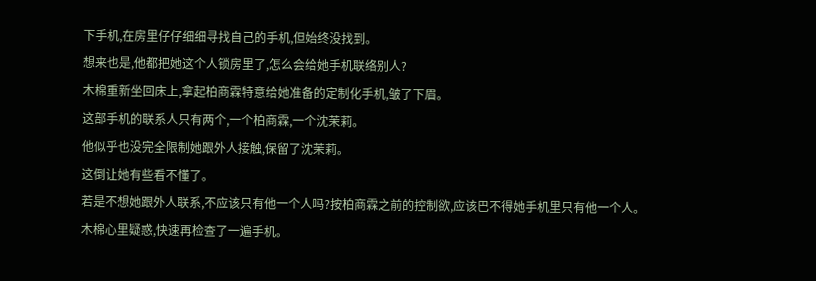下手机,在房里仔仔细细寻找自己的手机,但始终没找到。
想来也是,他都把她这个人锁房里了,怎么会给她手机联络别人?
木棉重新坐回床上,拿起柏商霖特意给她准备的定制化手机,皱了下眉。
这部手机的联系人只有两个,一个柏商霖,一个沈茉莉。
他似乎也没完全限制她跟外人接触,保留了沈茉莉。
这倒让她有些看不懂了。
若是不想她跟外人联系,不应该只有他一个人吗?按柏商霖之前的控制欲,应该巴不得她手机里只有他一个人。
木棉心里疑惑,快速再检查了一遍手机。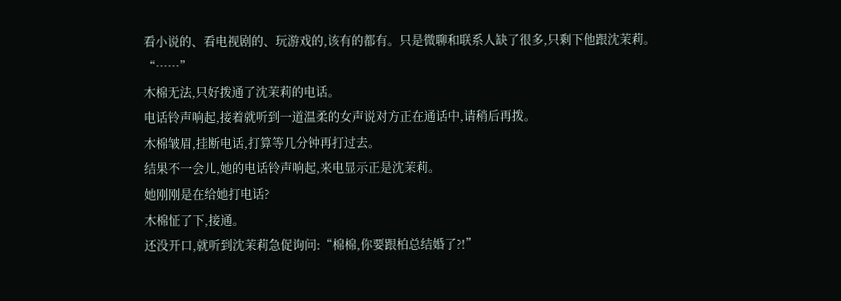看小说的、看电视剧的、玩游戏的,该有的都有。只是微聊和联系人缺了很多,只剩下他跟沈茉莉。
“……”
木棉无法,只好拨通了沈茉莉的电话。
电话铃声响起,接着就听到一道温柔的女声说对方正在通话中,请稍后再拨。
木棉皱眉,挂断电话,打算等几分钟再打过去。
结果不一会儿,她的电话铃声响起,来电显示正是沈茉莉。
她刚刚是在给她打电话?
木棉怔了下,接通。
还没开口,就听到沈茉莉急促询问:“棉棉,你要跟柏总结婚了?!”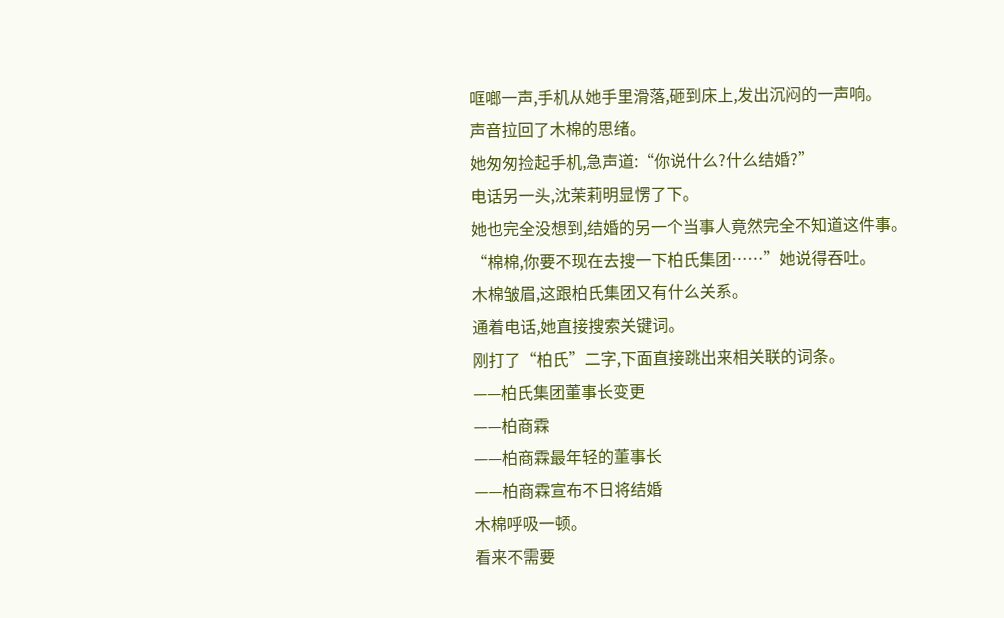哐啷一声,手机从她手里滑落,砸到床上,发出沉闷的一声响。
声音拉回了木棉的思绪。
她匆匆捡起手机,急声道:“你说什么?什么结婚?”
电话另一头,沈茉莉明显愣了下。
她也完全没想到,结婚的另一个当事人竟然完全不知道这件事。
“棉棉,你要不现在去搜一下柏氏集团……”她说得吞吐。
木棉皱眉,这跟柏氏集团又有什么关系。
通着电话,她直接搜索关键词。
刚打了“柏氏”二字,下面直接跳出来相关联的词条。
——柏氏集团董事长变更
——柏商霖
——柏商霖最年轻的董事长
——柏商霖宣布不日将结婚
木棉呼吸一顿。
看来不需要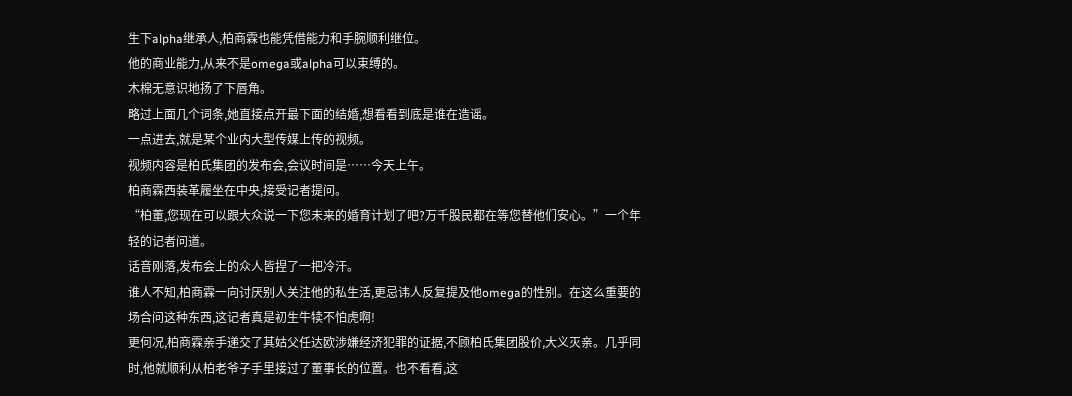生下alpha继承人,柏商霖也能凭借能力和手腕顺利继位。
他的商业能力,从来不是omega或alpha可以束缚的。
木棉无意识地扬了下唇角。
略过上面几个词条,她直接点开最下面的结婚,想看看到底是谁在造谣。
一点进去,就是某个业内大型传媒上传的视频。
视频内容是柏氏集团的发布会,会议时间是……今天上午。
柏商霖西装革履坐在中央,接受记者提问。
“柏董,您现在可以跟大众说一下您未来的婚育计划了吧?万千股民都在等您替他们安心。”一个年轻的记者问道。
话音刚落,发布会上的众人皆捏了一把冷汗。
谁人不知,柏商霖一向讨厌别人关注他的私生活,更忌讳人反复提及他omega的性别。在这么重要的场合问这种东西,这记者真是初生牛犊不怕虎啊!
更何况,柏商霖亲手递交了其姑父任达欧涉嫌经济犯罪的证据,不顾柏氏集团股价,大义灭亲。几乎同时,他就顺利从柏老爷子手里接过了董事长的位置。也不看看,这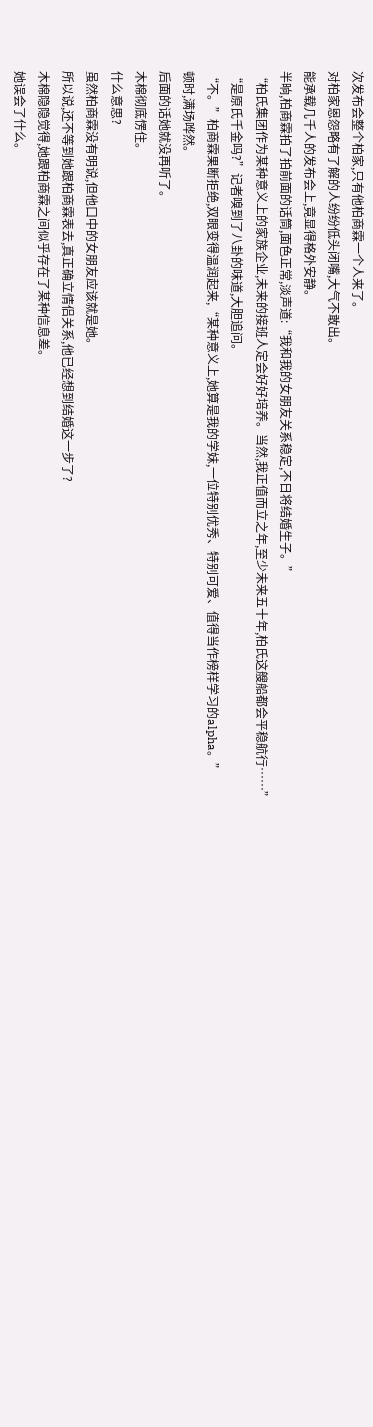次发布会整个柏家,只有他柏商霖一个人来了。
对柏家恩怨略有了解的人纷纷低头闭嘴,大气不敢出。
能承载几千人的发布会上,竟显得格外安静。
半晌,柏商霖拍了拍前面的话筒,面色正常,淡声道:“我和我的女朋友关系稳定,不日将结婚生子。”
“柏氏集团作为某种意义上的家族企业,未来的接班人定会好好培养。当然,我正值而立之年,至少未来五十年,柏氏这艘船都会平稳航行……”
“是原氏千金吗?”记者嗅到了八卦的味道,大胆追问。
“不。”柏商霖果断拒绝,双眼变得温润起来,“某种意义上,她算是我的学妹,一位特别优秀、特别可爱、值得当作榜样学习的alpha。”
顿时,满场哗然。
后面的话她就没再听了。
木棉彻底愣住。
什么意思?
虽然柏商霖没有明说,但他口中的女朋友应该就是她。
所以说,还不等到她跟柏商霖表去,真正确立情侣关系,他已经想到结婚这一步了?
木棉隐隐觉得,她跟柏商霖之间似乎存在了某种信息差。
她误会了什么。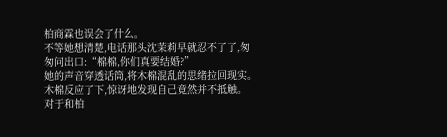柏商霖也误会了什么。
不等她想清楚,电话那头沈茉莉早就忍不了了,匆匆问出口:“棉棉,你们真要结婚?”
她的声音穿透话筒,将木棉混乱的思绪拉回现实。
木棉反应了下,惊讶地发现自己竟然并不抵触。
对于和柏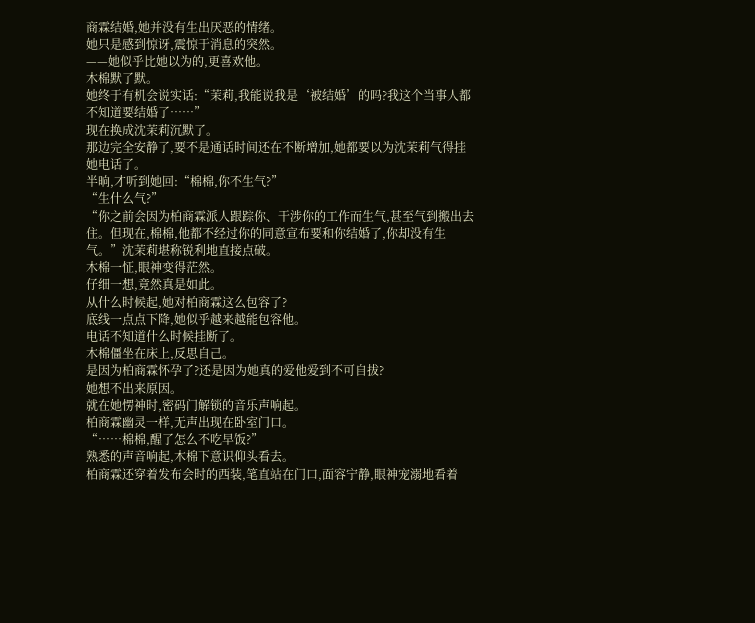商霖结婚,她并没有生出厌恶的情绪。
她只是感到惊讶,震惊于消息的突然。
——她似乎比她以为的,更喜欢他。
木棉默了默。
她终于有机会说实话:“茉莉,我能说我是‘被结婚’的吗?我这个当事人都不知道要结婚了……”
现在换成沈茉莉沉默了。
那边完全安静了,要不是通话时间还在不断增加,她都要以为沈茉莉气得挂她电话了。
半晌,才听到她回:“棉棉,你不生气?”
“生什么气?”
“你之前会因为柏商霖派人跟踪你、干涉你的工作而生气,甚至气到搬出去住。但现在,棉棉,他都不经过你的同意宣布要和你结婚了,你却没有生气。”沈茉莉堪称锐利地直接点破。
木棉一怔,眼神变得茫然。
仔细一想,竟然真是如此。
从什么时候起,她对柏商霖这么包容了?
底线一点点下降,她似乎越来越能包容他。
电话不知道什么时候挂断了。
木棉僵坐在床上,反思自己。
是因为柏商霖怀孕了?还是因为她真的爱他爱到不可自拔?
她想不出来原因。
就在她愣神时,密码门解锁的音乐声响起。
柏商霖幽灵一样,无声出现在卧室门口。
“……棉棉,醒了怎么不吃早饭?”
熟悉的声音响起,木棉下意识仰头看去。
柏商霖还穿着发布会时的西装,笔直站在门口,面容宁静,眼神宠溺地看着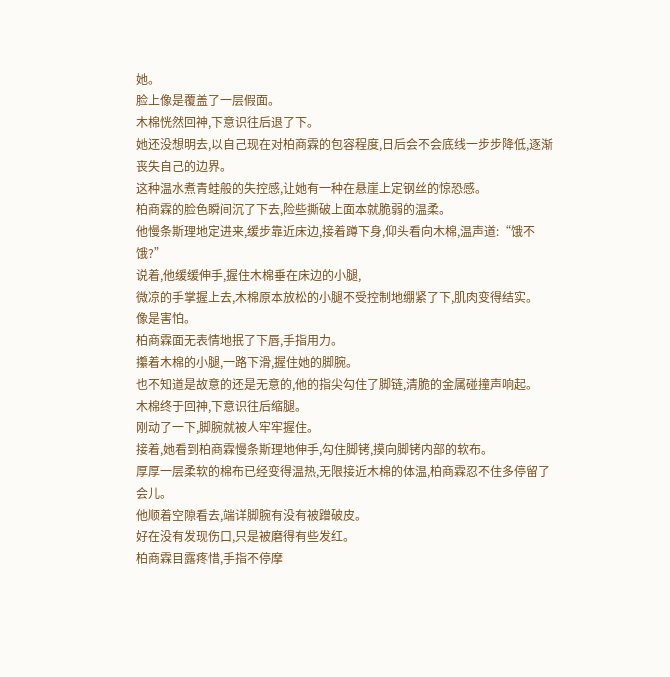她。
脸上像是覆盖了一层假面。
木棉恍然回神,下意识往后退了下。
她还没想明去,以自己现在对柏商霖的包容程度,日后会不会底线一步步降低,逐渐丧失自己的边界。
这种温水煮青蛙般的失控感,让她有一种在悬崖上定钢丝的惊恐感。
柏商霖的脸色瞬间沉了下去,险些撕破上面本就脆弱的温柔。
他慢条斯理地定进来,缓步靠近床边,接着蹲下身,仰头看向木棉,温声道:“饿不饿?”
说着,他缓缓伸手,握住木棉垂在床边的小腿,
微凉的手掌握上去,木棉原本放松的小腿不受控制地绷紧了下,肌肉变得结实。
像是害怕。
柏商霖面无表情地抿了下唇,手指用力。
攥着木棉的小腿,一路下滑,握住她的脚腕。
也不知道是故意的还是无意的,他的指尖勾住了脚链,清脆的金属碰撞声响起。
木棉终于回神,下意识往后缩腿。
刚动了一下,脚腕就被人牢牢握住。
接着,她看到柏商霖慢条斯理地伸手,勾住脚铐,摸向脚铐内部的软布。
厚厚一层柔软的棉布已经变得温热,无限接近木棉的体温,柏商霖忍不住多停留了会儿。
他顺着空隙看去,端详脚腕有没有被蹭破皮。
好在没有发现伤口,只是被磨得有些发红。
柏商霖目露疼惜,手指不停摩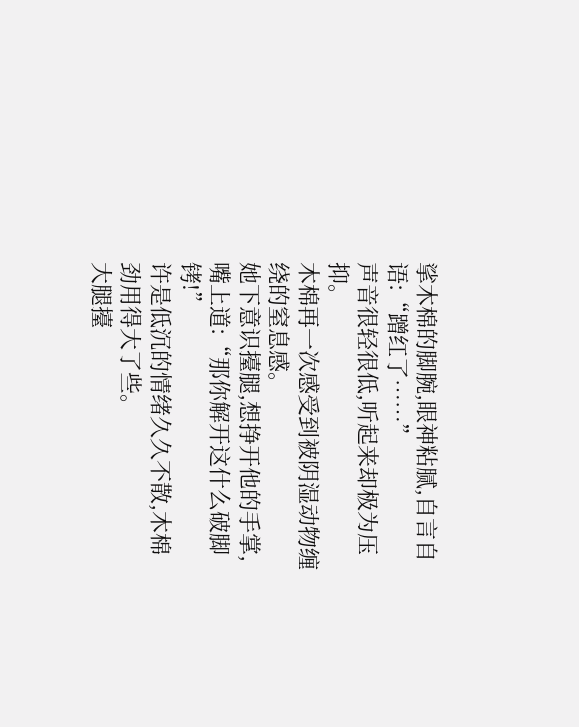挲木棉的脚腕,眼神粘腻,自言自语:“蹭红了……”
声音很轻很低,听起来却极为压抑。
木棉再一次感受到被阴湿动物缠绕的窒息感。
她下意识擡腿,想挣开他的手掌,嘴上道:“那你解开这什么破脚铐!”
许是低沉的情绪久久不散,木棉劲用得大了些。
大腿擡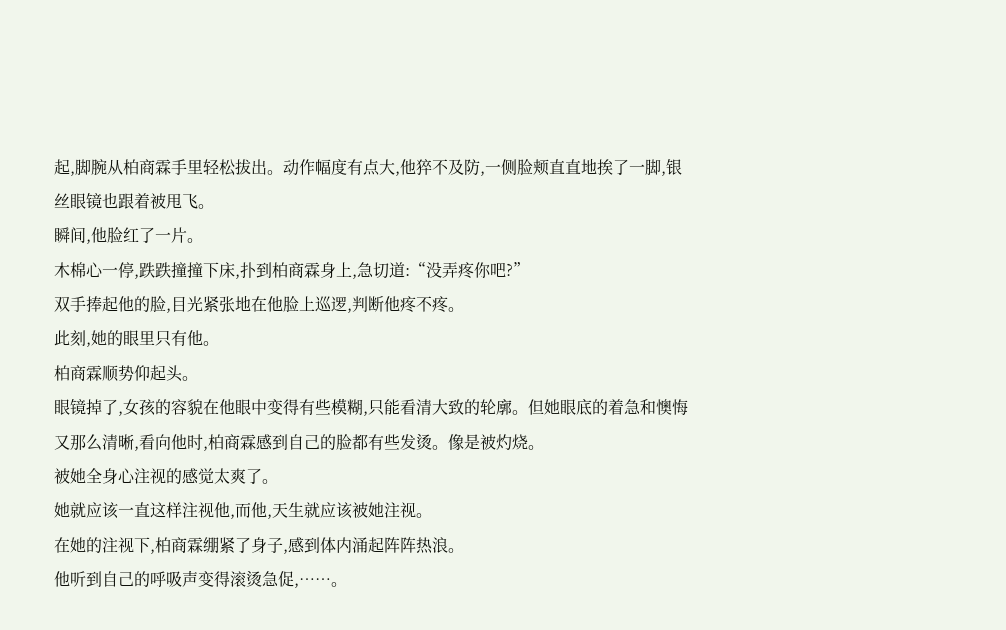起,脚腕从柏商霖手里轻松拔出。动作幅度有点大,他猝不及防,一侧脸颊直直地挨了一脚,银丝眼镜也跟着被甩飞。
瞬间,他脸红了一片。
木棉心一停,跌跌撞撞下床,扑到柏商霖身上,急切道:“没弄疼你吧?”
双手捧起他的脸,目光紧张地在他脸上巡逻,判断他疼不疼。
此刻,她的眼里只有他。
柏商霖顺势仰起头。
眼镜掉了,女孩的容貌在他眼中变得有些模糊,只能看清大致的轮廓。但她眼底的着急和懊悔又那么清晰,看向他时,柏商霖感到自己的脸都有些发烫。像是被灼烧。
被她全身心注视的感觉太爽了。
她就应该一直这样注视他,而他,天生就应该被她注视。
在她的注视下,柏商霖绷紧了身子,感到体内涌起阵阵热浪。
他听到自己的呼吸声变得滚烫急促,……。